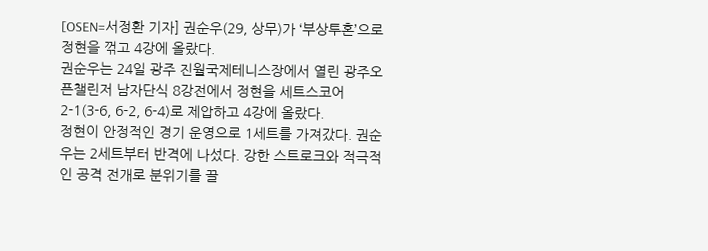[OSEN=서정환 기자] 권순우(29, 상무)가 ‘부상투혼’으로 정현을 꺾고 4강에 올랐다.
권순우는 24일 광주 진월국제테니스장에서 열린 광주오픈챌린저 남자단식 8강전에서 정현을 세트스코어 2-1(3-6, 6-2, 6-4)로 제압하고 4강에 올랐다.
정현이 안정적인 경기 운영으로 1세트를 가져갔다. 권순우는 2세트부터 반격에 나섰다. 강한 스트로크와 적극적인 공격 전개로 분위기를 끌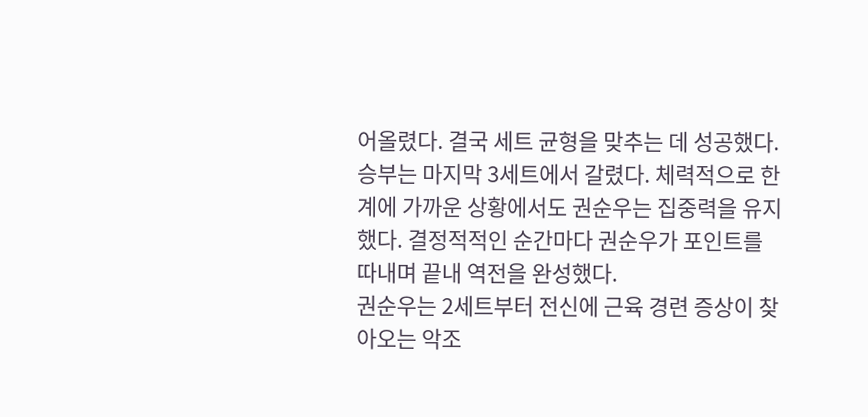어올렸다. 결국 세트 균형을 맞추는 데 성공했다.
승부는 마지막 3세트에서 갈렸다. 체력적으로 한계에 가까운 상황에서도 권순우는 집중력을 유지했다. 결정적적인 순간마다 권순우가 포인트를 따내며 끝내 역전을 완성했다.
권순우는 2세트부터 전신에 근육 경련 증상이 찾아오는 악조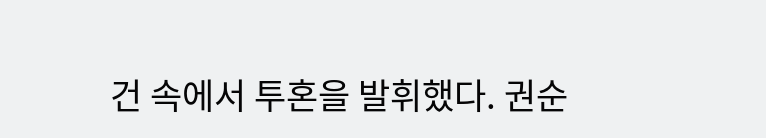건 속에서 투혼을 발휘했다. 권순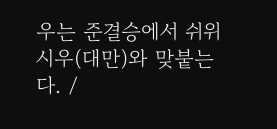우는 준결승에서 쉬위시우(대만)와 맞붙는다. /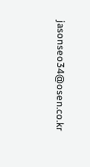jasonseo34@osen.co.kr